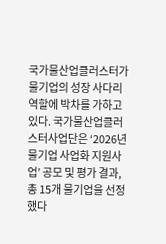국가물산업클러스터가 물기업의 성장 사다리 역할에 박차를 가하고 있다. 국가물산업클러스터사업단은 ‘2026년 물기업 사업화 지원사업’ 공모 및 평가 결과, 총 15개 물기업을 선정했다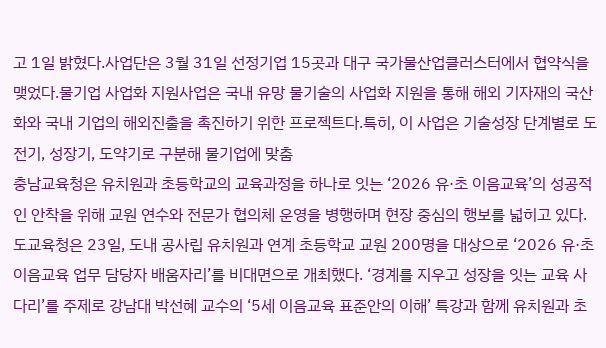고 1일 밝혔다.사업단은 3월 31일 선정기업 15곳과 대구 국가물산업클러스터에서 협약식을 맺었다.물기업 사업화 지원사업은 국내 유망 물기술의 사업화 지원을 통해 해외 기자재의 국산화와 국내 기업의 해외진출을 촉진하기 위한 프로젝트다.특히, 이 사업은 기술성장 단계별로 도전기, 성장기, 도약기로 구분해 물기업에 맞춤
충남교육청은 유치원과 초등학교의 교육과정을 하나로 잇는 ‘2026 유·초 이음교육’의 성공적인 안착을 위해 교원 연수와 전문가 협의체 운영을 병행하며 현장 중심의 행보를 넓히고 있다. 도교육청은 23일, 도내 공사립 유치원과 연계 초등학교 교원 200명을 대상으로 ‘2026 유·초 이음교육 업무 담당자 배움자리’를 비대면으로 개최했다. ‘경계를 지우고 성장을 잇는 교육 사다리’를 주제로 강남대 박선혜 교수의 ‘5세 이음교육 표준안의 이해’ 특강과 함께 유치원과 초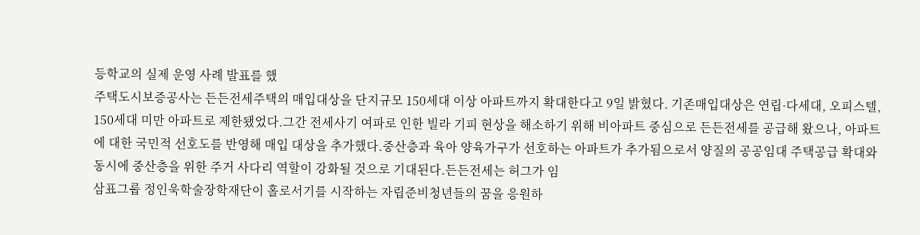등학교의 실제 운영 사례 발표를 했
주택도시보증공사는 든든전세주택의 매입대상을 단지규모 150세대 이상 아파트까지 확대한다고 9일 밝혔다. 기존매입대상은 연립·다세대, 오피스텔, 150세대 미만 아파트로 제한됐었다.그간 전세사기 여파로 인한 빌라 기피 현상을 해소하기 위해 비아파트 중심으로 든든전세를 공급해 왔으나, 아파트에 대한 국민적 선호도를 반영해 매입 대상을 추가했다.중산층과 육아 양육가구가 선호하는 아파트가 추가됨으로서 양질의 공공임대 주택공급 확대와 동시에 중산층을 위한 주거 사다리 역할이 강화될 것으로 기대된다.든든전세는 허그가 임
삼표그룹 정인욱학술장학재단이 홀로서기를 시작하는 자립준비청년들의 꿈을 응원하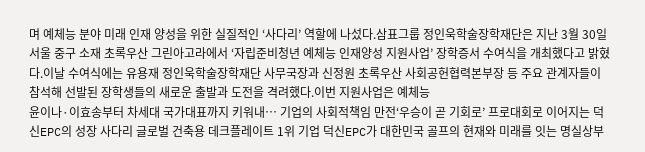며 예체능 분야 미래 인재 양성을 위한 실질적인 ‘사다리’ 역할에 나섰다.삼표그룹 정인욱학술장학재단은 지난 3월 30일 서울 중구 소재 초록우산 그린아고라에서 ‘자립준비청년 예체능 인재양성 지원사업’ 장학증서 수여식을 개최했다고 밝혔다.이날 수여식에는 유용재 정인욱학술장학재단 사무국장과 신정원 초록우산 사회공헌협력본부장 등 주요 관계자들이 참석해 선발된 장학생들의 새로운 출발과 도전을 격려했다.이번 지원사업은 예체능
윤이나·이효송부터 차세대 국가대표까지 키워내… 기업의 사회적책임 만전‘우승이 곧 기회로’ 프로대회로 이어지는 덕신EPC의 성장 사다리 글로벌 건축용 데크플레이트 1위 기업 덕신EPC가 대한민국 골프의 현재와 미래를 잇는 명실상부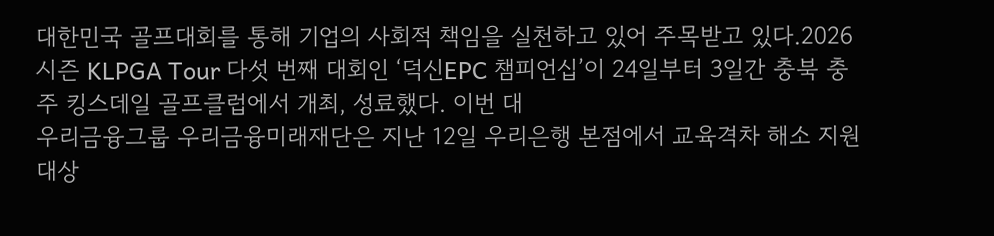대한민국 골프대회를 통해 기업의 사회적 책임을 실천하고 있어 주목받고 있다.2026시즌 KLPGA Tour 다섯 번째 대회인 ‘덕신EPC 챔피언십’이 24일부터 3일간 충북 충주 킹스데일 골프클럽에서 개최, 성료했다. 이번 대
우리금융그룹 우리금융미래재단은 지난 12일 우리은행 본점에서 교육격차 해소 지원 대상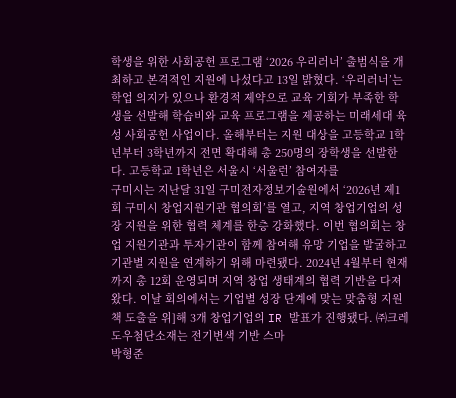학생을 위한 사회공헌 프로그램 ‘2026 우리러너’ 출범식을 개최하고 본격적인 지원에 나섰다고 13일 밝혔다. ‘우리러너’는 학업 의지가 있으나 환경적 제약으로 교육 기회가 부족한 학생을 선발해 학습비와 교육 프로그램을 제공하는 미래세대 육성 사회공헌 사업이다. 올해부터는 지원 대상을 고등학교 1학년부터 3학년까지 전면 확대해 총 250명의 장학생을 선발한다. 고등학교 1학년은 서울시 ‘서울런’ 참여자를
구미시는 지난달 31일 구미전자정보기술원에서 ‘2026년 제1회 구미시 창업지원기관 협의회’를 열고, 지역 창업기업의 성장 지원을 위한 협력 체계를 한층 강화했다. 이번 협의회는 창업 지원기관과 투자기관이 함께 참여해 유망 기업을 발굴하고 기관별 지원을 연계하기 위해 마련됐다. 2024년 4월부터 현재까지 총 12회 운영되며 지역 창업 생태계의 협력 기반을 다져왔다. 이날 회의에서는 기업별 성장 단계에 맞는 맞춤형 지원책 도출을 위]해 3개 창업기업의 IR 발표가 진행됐다. ㈜크레도우첨단소재는 전기변색 기반 스마
박형준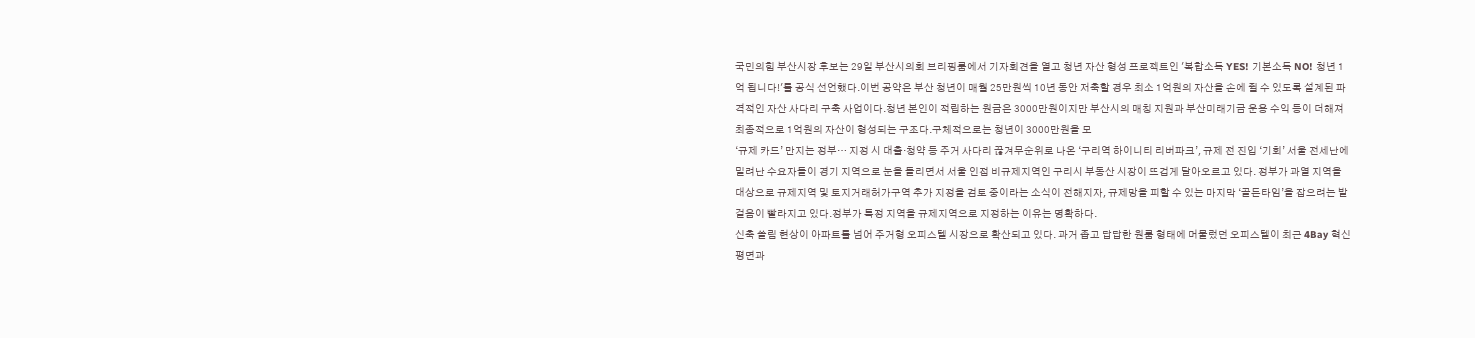국민의힘 부산시장 후보는 29일 부산시의회 브리핑룸에서 기자회견을 열고 청년 자산 형성 프로젝트인 '복합소득 YES! 기본소득 NO! 청년 1억 됩니다!'를 공식 선언했다.이번 공약은 부산 청년이 매월 25만원씩 10년 동안 저축할 경우 최소 1억원의 자산을 손에 쥘 수 있도록 설계된 파격적인 자산 사다리 구축 사업이다.청년 본인이 적립하는 원금은 3000만원이지만 부산시의 매칭 지원과 부산미래기금 운용 수익 등이 더해져 최종적으로 1억원의 자산이 형성되는 구조다.구체적으로는 청년이 3000만원을 모
‘규제 카드’ 만지는 정부… 지정 시 대출·청약 등 주거 사다리 끊겨무순위로 나온 ‘구리역 하이니티 리버파크’, 규제 전 진입 ‘기회’ 서울 전세난에 밀려난 수요자들이 경기 지역으로 눈을 돌리면서 서울 인접 비규제지역인 구리시 부동산 시장이 뜨겁게 달아오르고 있다. 정부가 과열 지역을 대상으로 규제지역 및 토지거래허가구역 추가 지정을 검토 중이라는 소식이 전해지자, 규제망을 피할 수 있는 마지막 ‘골든타임’을 잡으려는 발걸음이 빨라지고 있다.정부가 특정 지역을 규제지역으로 지정하는 이유는 명확하다.
신축 쏠림 현상이 아파트를 넘어 주거형 오피스텔 시장으로 확산되고 있다. 과거 좁고 답답한 원룸 형태에 머물렀던 오피스텔이 최근 4Bay 혁신 평면과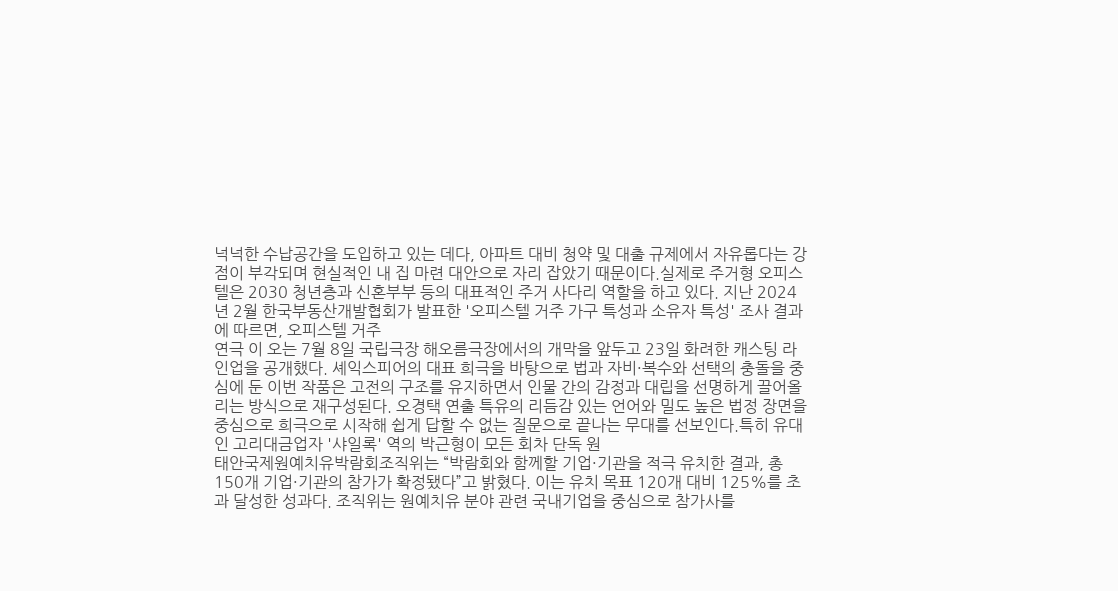넉넉한 수납공간을 도입하고 있는 데다, 아파트 대비 청약 및 대출 규제에서 자유롭다는 강점이 부각되며 현실적인 내 집 마련 대안으로 자리 잡았기 때문이다.실제로 주거형 오피스텔은 2030 청년층과 신혼부부 등의 대표적인 주거 사다리 역할을 하고 있다. 지난 2024년 2월 한국부동산개발협회가 발표한 '오피스텔 거주 가구 특성과 소유자 특성' 조사 결과에 따르면, 오피스텔 거주
연극 이 오는 7월 8일 국립극장 해오름극장에서의 개막을 앞두고 23일 화려한 캐스팅 라인업을 공개했다. 셰익스피어의 대표 희극을 바탕으로 법과 자비·복수와 선택의 충돌을 중심에 둔 이번 작품은 고전의 구조를 유지하면서 인물 간의 감정과 대립을 선명하게 끌어올리는 방식으로 재구성된다. 오경택 연출 특유의 리듬감 있는 언어와 밀도 높은 법정 장면을 중심으로 희극으로 시작해 쉽게 답할 수 없는 질문으로 끝나는 무대를 선보인다.특히 유대인 고리대금업자 '샤일록' 역의 박근형이 모든 회차 단독 원
태안국제원예치유박람회조직위는 “박람회와 함께할 기업·기관을 적극 유치한 결과, 총 150개 기업·기관의 참가가 확정됐다”고 밝혔다. 이는 유치 목표 120개 대비 125%를 초과 달성한 성과다. 조직위는 원예치유 분야 관련 국내기업을 중심으로 참가사를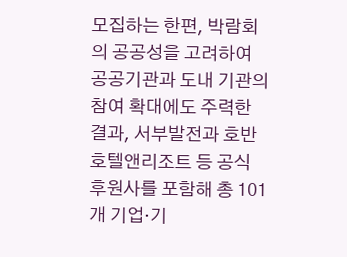모집하는 한편, 박람회의 공공성을 고려하여 공공기관과 도내 기관의 참여 확대에도 주력한 결과, 서부발전과 호반호텔앤리조트 등 공식 후원사를 포함해 총 101개 기업·기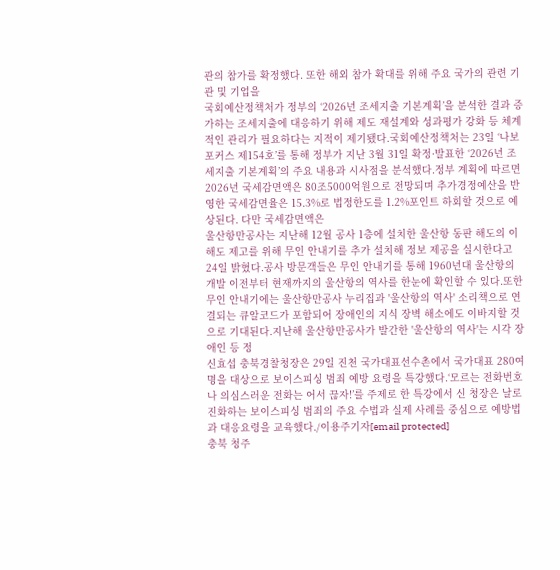관의 참가를 확정했다. 또한 해외 참가 확대를 위해 주요 국가의 관련 기관 및 기업을
국회예산정책처가 정부의 ‘2026년 조세지출 기본계획’을 분석한 결과 증가하는 조세지출에 대응하기 위해 제도 재설계와 성과평가 강화 등 체계적인 관리가 필요하다는 지적이 제기됐다.국회예산정책처는 23일 ‘나보포커스 제154호’를 통해 정부가 지난 3월 31일 확정·발표한 ‘2026년 조세지출 기본계획’의 주요 내용과 시사점을 분석했다.정부 계획에 따르면 2026년 국세감면액은 80조5000억원으로 전망되며 추가경정예산을 반영한 국세감면율은 15.3%로 법정한도를 1.2%포인트 하회할 것으로 예상된다. 다만 국세감면액은
울산항만공사는 지난해 12월 공사 1층에 설치한 울산항 동판 해도의 이해도 제고를 위해 무인 안내기를 추가 설치해 정보 제공을 실시한다고 24일 밝혔다.공사 방문객들은 무인 안내기를 통해 1960년대 울산항의 개발 이전부터 현재까지의 울산항의 역사를 한눈에 확인할 수 있다.또한 무인 안내기에는 울산항만공사 누리집과 '울산항의 역사' 소리책으로 연결되는 큐알코드가 포함되어 장애인의 지식 장벽 해소에도 이바지할 것으로 기대된다.지난해 울산항만공사가 발간한 '울산항의 역사'는 시각 장애인 등 정
신효섭 충북경찰청장은 29일 진천 국가대표선수촌에서 국가대표 280여명을 대상으로 보이스피싱 범죄 예방 요령을 특강했다.‘모르는 전화번호나 의심스러운 전화는 어서 끊자!’를 주제로 한 특강에서 신 청장은 날로 진화하는 보이스피싱 범죄의 주요 수법과 실제 사례를 중심으로 예방법과 대응요령을 교육했다./이용주기자[email protected]
충북 청주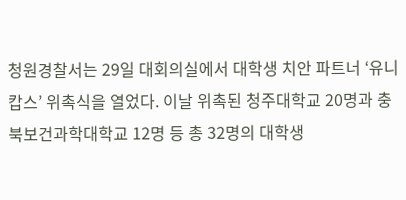청원경찰서는 29일 대회의실에서 대학생 치안 파트너 ‘유니캅스’ 위촉식을 열었다. 이날 위촉된 청주대학교 20명과 충북보건과학대학교 12명 등 총 32명의 대학생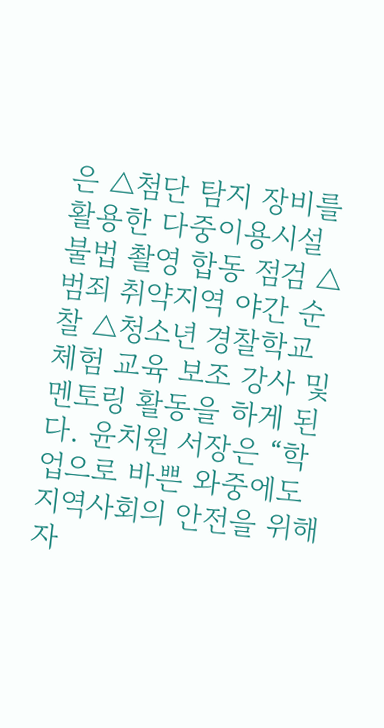은 △첨단 탐지 장비를 활용한 다중이용시설 불법 촬영 합동 점검 △범죄 취약지역 야간 순찰 △청소년 경찰학교 체험 교육 보조 강사 및 멘토링 활동을 하게 된다. 윤치원 서장은 “학업으로 바쁜 와중에도 지역사회의 안전을 위해 자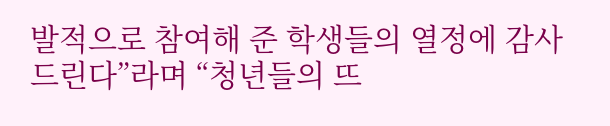발적으로 참여해 준 학생들의 열정에 감사드린다”라며 “청년들의 뜨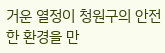거운 열정이 청원구의 안전한 환경을 만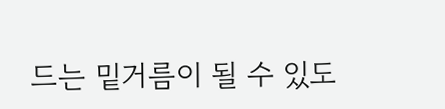드는 밑거름이 될 수 있도